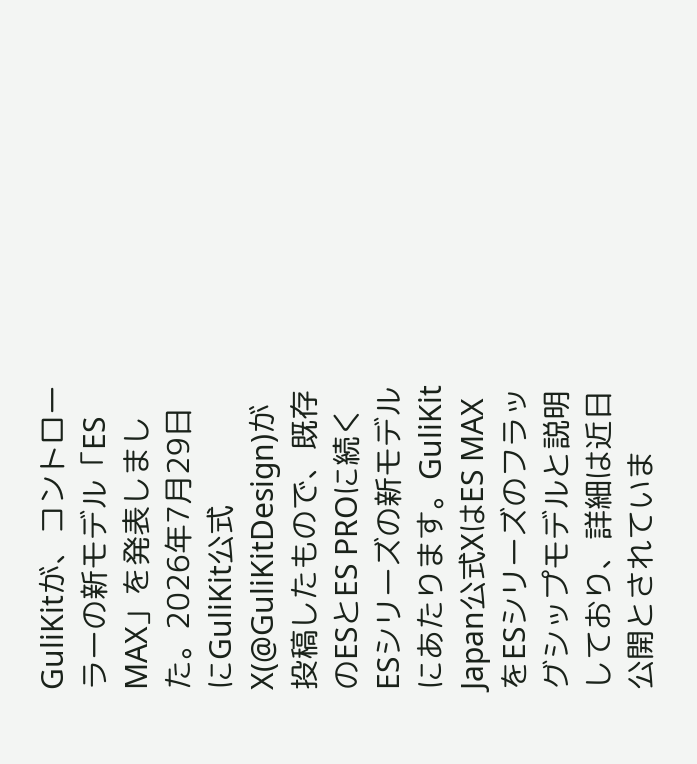GuliKitが、コントローラーの新モデル「ES MAX」を発表しました。2026年7月29日にGuliKit公式X(@GuliKitDesign)が投稿したもので、既存のESとES PROに続くESシリーズの新モデルにあたります。GuliKit Japan公式XはES MAXをESシリーズのフラッグシップモデルと説明しており、詳細は近日公開とされていま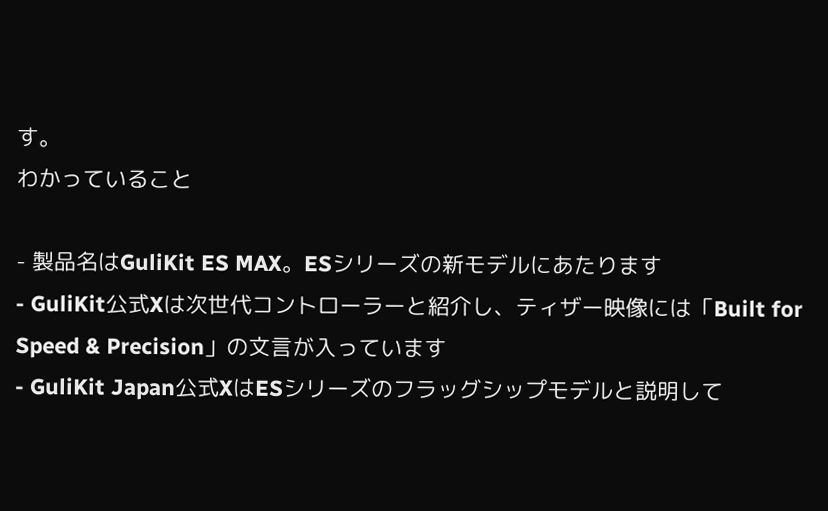す。
わかっていること

- 製品名はGuliKit ES MAX。ESシリーズの新モデルにあたります
- GuliKit公式Xは次世代コントローラーと紹介し、ティザー映像には「Built for Speed & Precision」の文言が入っています
- GuliKit Japan公式XはESシリーズのフラッグシップモデルと説明して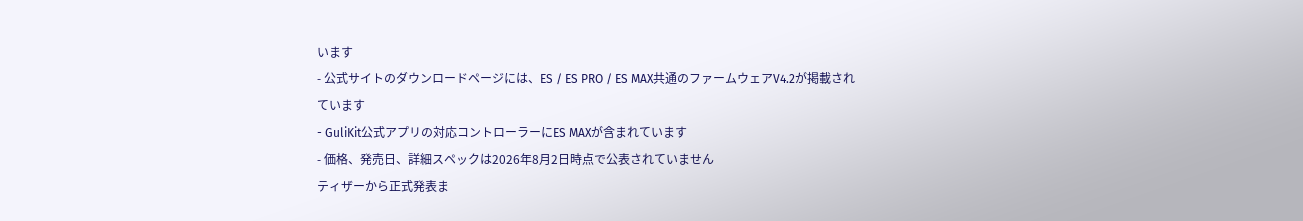います
- 公式サイトのダウンロードページには、ES / ES PRO / ES MAX共通のファームウェアV4.2が掲載されています
- GuliKit公式アプリの対応コントローラーにES MAXが含まれています
- 価格、発売日、詳細スペックは2026年8月2日時点で公表されていません
ティザーから正式発表ま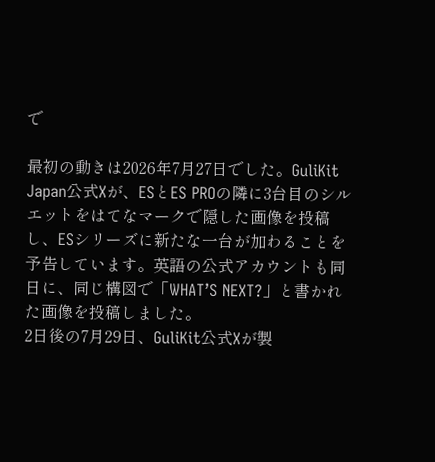で

最初の動きは2026年7月27日でした。GuliKit Japan公式Xが、ESとES PROの隣に3台目のシルエットをはてなマークで隠した画像を投稿し、ESシリーズに新たな一台が加わることを予告しています。英語の公式アカウントも同日に、同じ構図で「WHAT’S NEXT?」と書かれた画像を投稿しました。
2日後の7月29日、GuliKit公式Xが製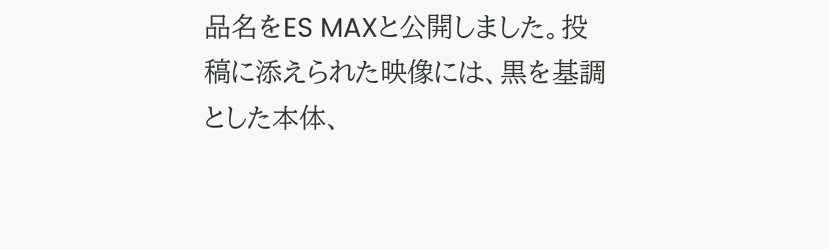品名をES MAXと公開しました。投稿に添えられた映像には、黒を基調とした本体、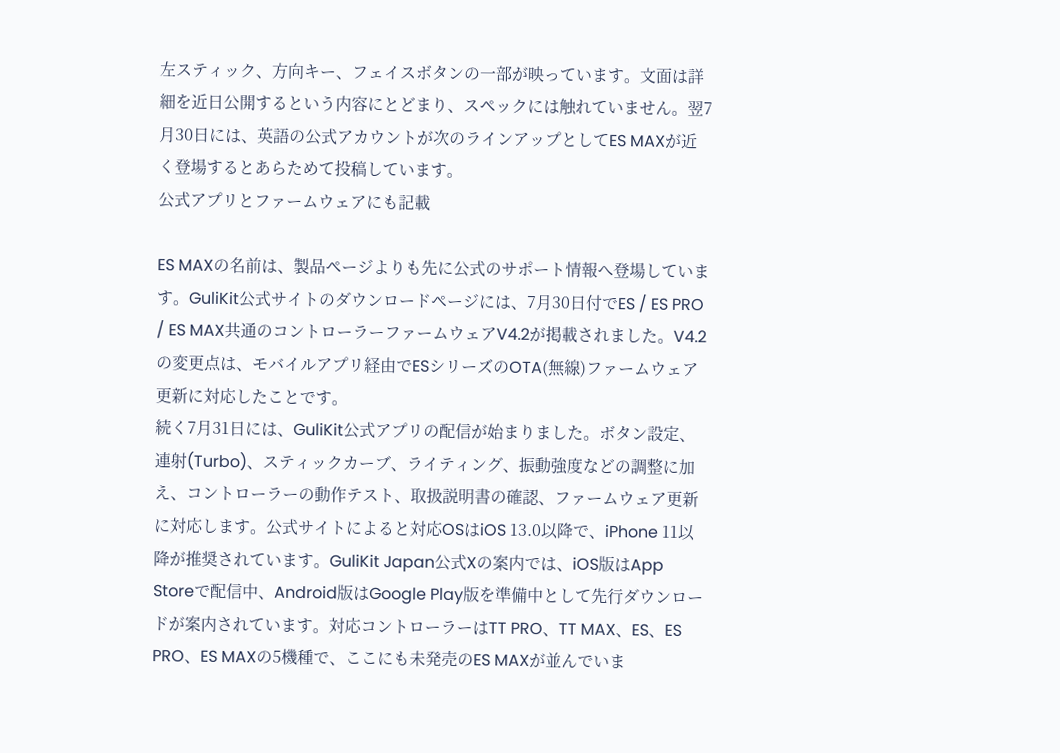左スティック、方向キー、フェイスボタンの一部が映っています。文面は詳細を近日公開するという内容にとどまり、スペックには触れていません。翌7月30日には、英語の公式アカウントが次のラインアップとしてES MAXが近く登場するとあらためて投稿しています。
公式アプリとファームウェアにも記載

ES MAXの名前は、製品ページよりも先に公式のサポート情報へ登場しています。GuliKit公式サイトのダウンロードページには、7月30日付でES / ES PRO / ES MAX共通のコントローラーファームウェアV4.2が掲載されました。V4.2の変更点は、モバイルアプリ経由でESシリーズのOTA(無線)ファームウェア更新に対応したことです。
続く7月31日には、GuliKit公式アプリの配信が始まりました。ボタン設定、連射(Turbo)、スティックカーブ、ライティング、振動強度などの調整に加え、コントローラーの動作テスト、取扱説明書の確認、ファームウェア更新に対応します。公式サイトによると対応OSはiOS 13.0以降で、iPhone 11以降が推奨されています。GuliKit Japan公式Xの案内では、iOS版はApp Storeで配信中、Android版はGoogle Play版を準備中として先行ダウンロードが案内されています。対応コントローラーはTT PRO、TT MAX、ES、ES PRO、ES MAXの5機種で、ここにも未発売のES MAXが並んでいま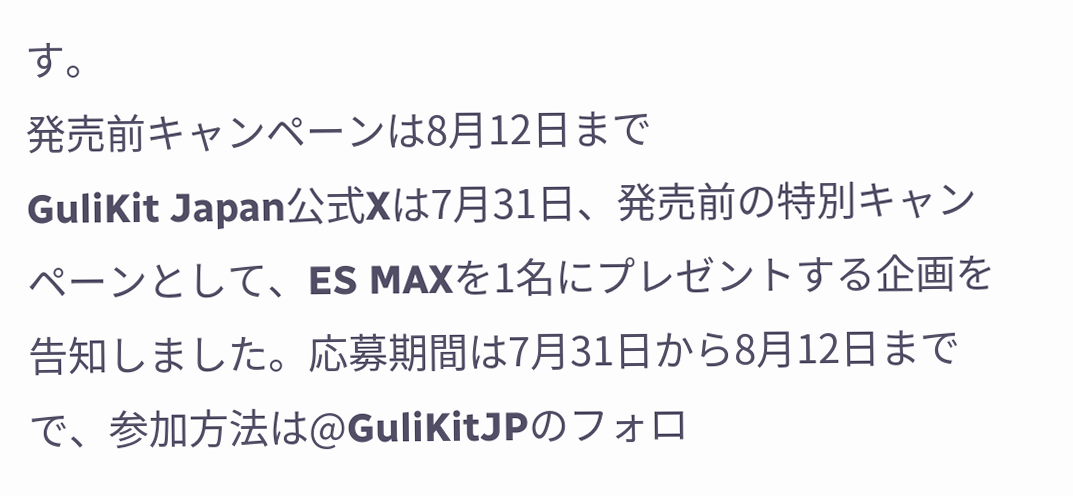す。
発売前キャンペーンは8月12日まで
GuliKit Japan公式Xは7月31日、発売前の特別キャンペーンとして、ES MAXを1名にプレゼントする企画を告知しました。応募期間は7月31日から8月12日までで、参加方法は@GuliKitJPのフォロ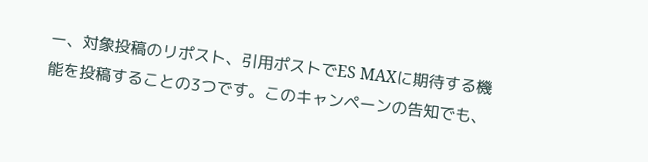ー、対象投稿のリポスト、引用ポストでES MAXに期待する機能を投稿することの3つです。このキャンペーンの告知でも、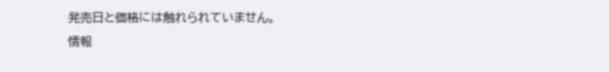発売日と価格には触れられていません。
情報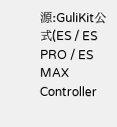源:GuliKit公式(ES / ES PRO / ES MAX Controller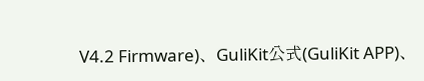V4.2 Firmware)、GuliKit公式(GuliKit APP)、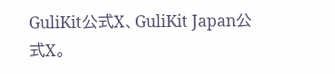GuliKit公式X、GuliKit Japan公式X。